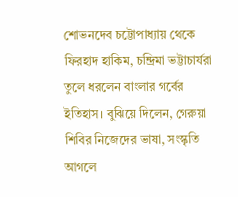শোভনদেব চট্টোপাধ্যায় থেকে ফিরহাদ হাকিম, চন্দ্রিমা ভট্টাচার্যরা তুলে ধরলেন বাংলার গর্বের ইতিহাস। বুঝিয়ে দিলেন, গেরুয়া শিবির নিজেদের ভাষা, সংস্কৃতি আগলে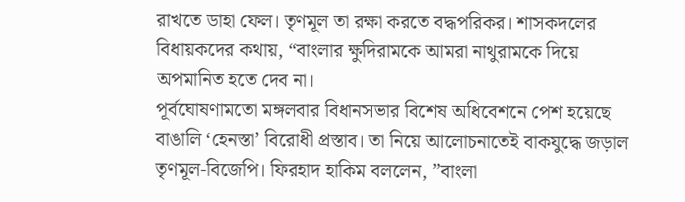রাখতে ডাহা ফেল। তৃণমূল তা রক্ষা করতে বদ্ধপরিকর। শাসকদলের বিধায়কদের কথায়, “বাংলার ক্ষুদিরামকে আমরা নাথুরামকে দিয়ে অপমানিত হতে দেব না।
পূর্বঘোষণামতো মঙ্গলবার বিধানসভার বিশেষ অধিবেশনে পেশ হয়েছে বাঙালি ‘হেনস্তা’ বিরোধী প্রস্তাব। তা নিয়ে আলোচনাতেই বাকযুদ্ধে জড়াল তৃণমূল-বিজেপি। ফিরহাদ হাকিম বললেন, ”বাংলা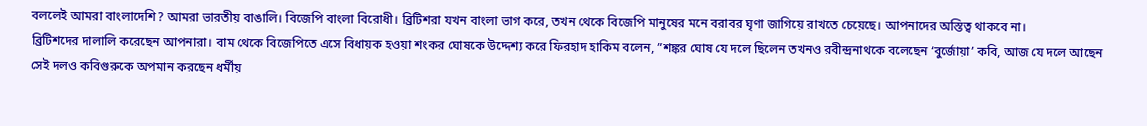বললেই আমরা বাংলাদেশি? আমরা ভারতীয় বাঙালি। বিজেপি বাংলা বিরোধী। ব্রিটিশরা যখন বাংলা ভাগ করে, তখন থেকে বিজেপি মানুষের মনে বরাবর ঘৃণা জাগিয়ে রাখতে চেয়েছে। আপনাদের অস্তিত্ব থাকবে না।
ব্রিটিশদের দালালি করেছেন আপনারা। বাম থেকে বিজেপিতে এসে বিধায়ক হওয়া শংকর ঘোষকে উদ্দেশ্য করে ফিরহাদ হাকিম বলেন, ”শঙ্কর ঘোষ যে দলে ছিলেন তখনও রবীন্দ্রনাথকে বলেছেন ‘বুর্জোয়া’ কবি, আজ যে দলে আছেন সেই দলও কবিগুরুকে অপমান করছেন ধর্মীয়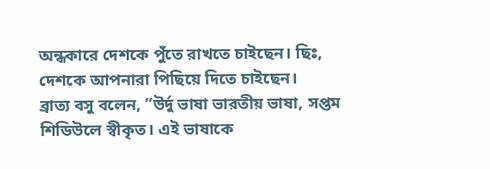অন্ধকারে দেশকে পুঁতে রাখতে চাইছেন। ছিঃ, দেশকে আপনারা পিছিয়ে দিতে চাইছেন।
ব্রাত্য বসু বলেন, ”উর্দু ভাষা ভারতীয় ভাষা, সপ্তম শিডিউলে স্বীকৃত। এই ভাষাকে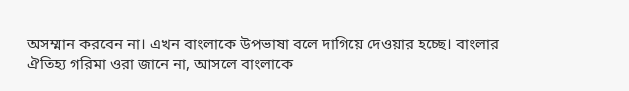অসম্মান করবেন না। এখন বাংলাকে উপভাষা বলে দাগিয়ে দেওয়ার হচ্ছে। বাংলার ঐতিহ্য গরিমা ওরা জানে না, আসলে বাংলাকে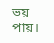ভয় পায়।